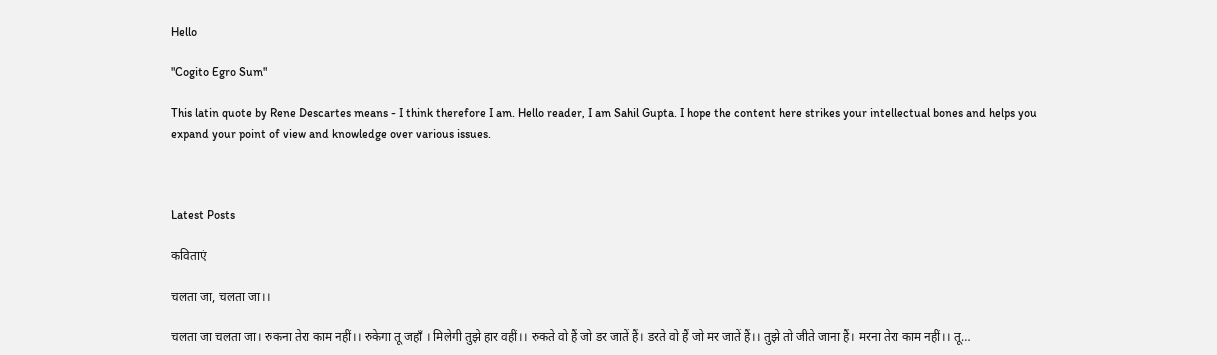Hello

"Cogito Egro Sum"

This latin quote by Rene Descartes means - I think therefore I am. Hello reader, I am Sahil Gupta. I hope the content here strikes your intellectual bones and helps you expand your point of view and knowledge over various issues.



Latest Posts

कविताएं

चलता जा, चलता जा।।

चलता जा चलता जा। रुकना तेरा काम नहीं।। रुकेगा तू जहाँ । मिलेगी तुझे हार वहीं।। रुकते वो हैं जो डर जातें हैं। डरते वो हैं जो मर जातें हैं।। तुझे तो जीते जाना हैं। मरना तेरा काम नहीं।। तू…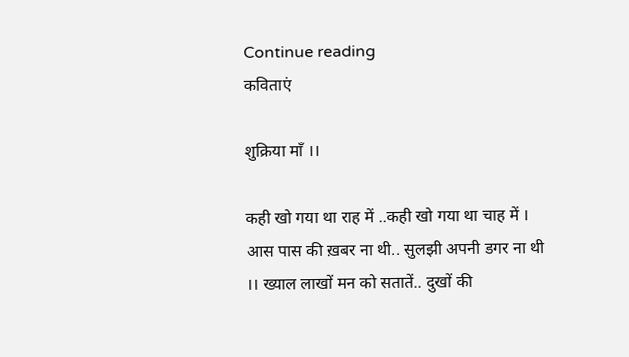Continue reading
कविताएं

शुक्रिया माँ ।।

कही खो गया था राह में ..कही खो गया था चाह में । आस पास की ख़बर ना थी.. सुलझी अपनी डगर ना थी ।। ख्याल लाखों मन को सतातें.. दुखों की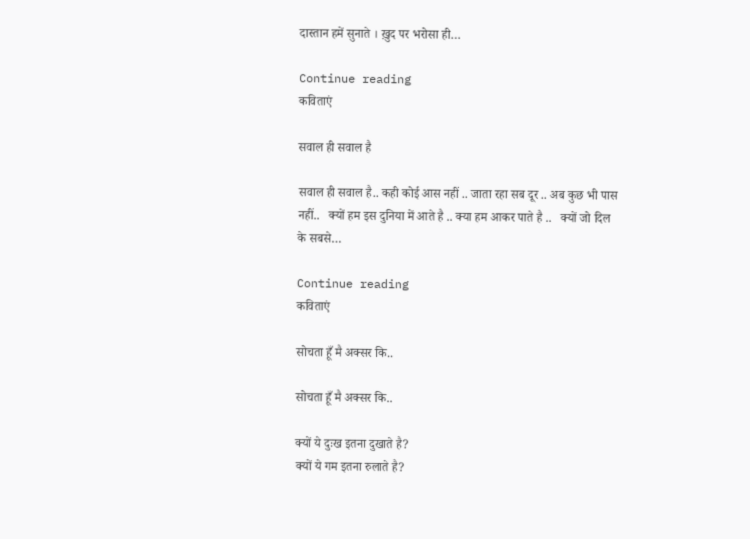दास्तान हमें सुनाते । ख़ुद पर भरोसा ही…

Continue reading
कविताएं

सवाल ही सवाल है

सवाल ही सवाल है.. कही कोई आस नहीं .. जाता रहा सब दूर .. अब कुछ भी पास नहीं..   क्यों हम इस दुनिया में आते है .. क्या हम आकर पाते है ..   क्यों जो दिल के सबसे…

Continue reading
कविताएं

सोचता हूँ मै अक्सर कि..

सोचता हूँ मै अक्सर कि..

क्यों ये दुःख इतना दुखाते है?
क्यों ये गम इतना रुलाते है?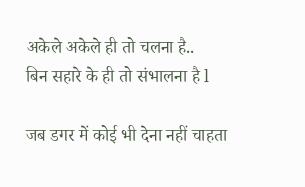अकेले अकेले ही तो चलना है..
बिन सहारे के ही तो संभालना है l

जब डगर में कोई भी देना नहीं चाहता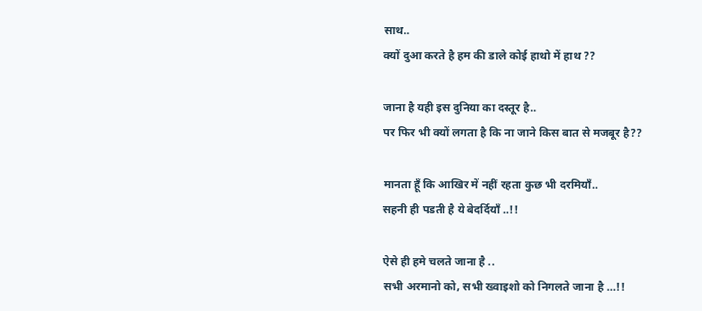साथ..
क्यों दुआ करते है हम की डाले कोई हाथो में हाथ ??

जाना है यही इस दुनिया का दस्तूर है..
पर फिर भी क्यों लगता है कि ना जाने किस बात से मजबूर है??

मानता हूँ कि आखिर में नहीं रहता कुछ भी दरमियाँ..
सहनी ही पडती है ये बेदर्दियाँ ..!!

ऐसे ही हमे चलते जाना है ..
सभी अरमानो को, सभी ख्वाइशो को निगलते जाना है …!!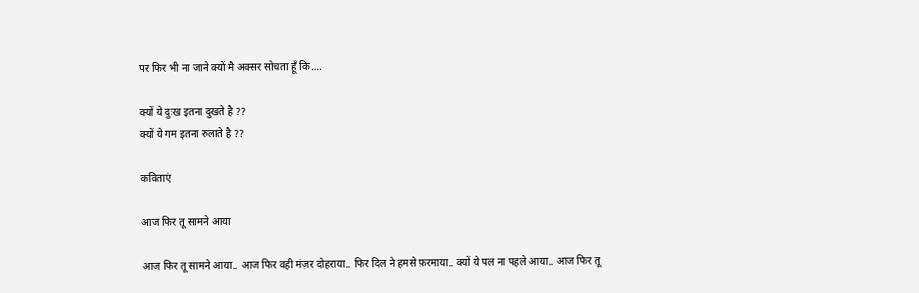पर फिर भी ना जाने क्यों मै अक्सर सोचता हूँ कि….

क्यों ये दुःख इतना दुखते है ??
क्यों ये गम इतना रुलाते है ??

कविताएं

आज फिर तू सामने आया

आज फिर तू सामने आया.. आज फिर वही मंज़र दोहराया.. फिर दिल ने हमसे फ़रमाया.. क्यों ये पल ना पहले आया.. आज फिर तू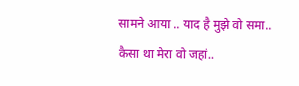सामने आया .. याद है मुझे वो समा.. कैसा था मेरा वो जहां..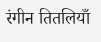रंगीन तितलियाँ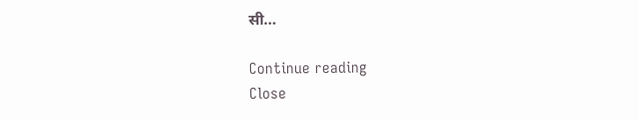सी…

Continue reading
Close